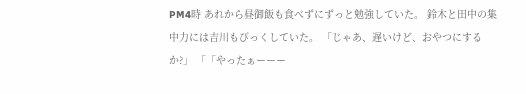PM4時 あれから昼御飯も食べずにずっと勉強していた。 鈴木と田中の集中力には吉川もびっくしていた。 「じゃあ、遅いけど、おやつにするか?」 「「やったぁーーー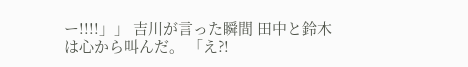ー!!!!」」 吉川が言った瞬間 田中と鈴木は心から叫んだ。 「え?!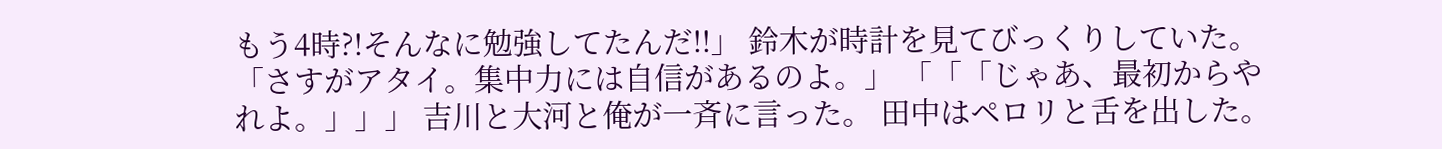もう4時?!そんなに勉強してたんだ!!」 鈴木が時計を見てびっくりしていた。 「さすがアタイ。集中力には自信があるのよ。」 「「「じゃあ、最初からやれよ。」」」 吉川と大河と俺が一斉に言った。 田中はペロリと舌を出した。